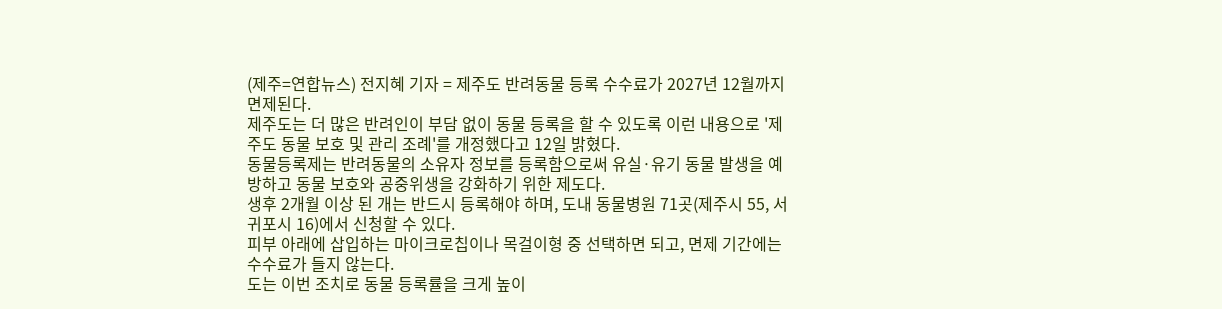(제주=연합뉴스) 전지혜 기자 = 제주도 반려동물 등록 수수료가 2027년 12월까지 면제된다.
제주도는 더 많은 반려인이 부담 없이 동물 등록을 할 수 있도록 이런 내용으로 '제주도 동물 보호 및 관리 조례'를 개정했다고 12일 밝혔다.
동물등록제는 반려동물의 소유자 정보를 등록함으로써 유실·유기 동물 발생을 예방하고 동물 보호와 공중위생을 강화하기 위한 제도다.
생후 2개월 이상 된 개는 반드시 등록해야 하며, 도내 동물병원 71곳(제주시 55, 서귀포시 16)에서 신청할 수 있다.
피부 아래에 삽입하는 마이크로칩이나 목걸이형 중 선택하면 되고, 면제 기간에는 수수료가 들지 않는다.
도는 이번 조치로 동물 등록률을 크게 높이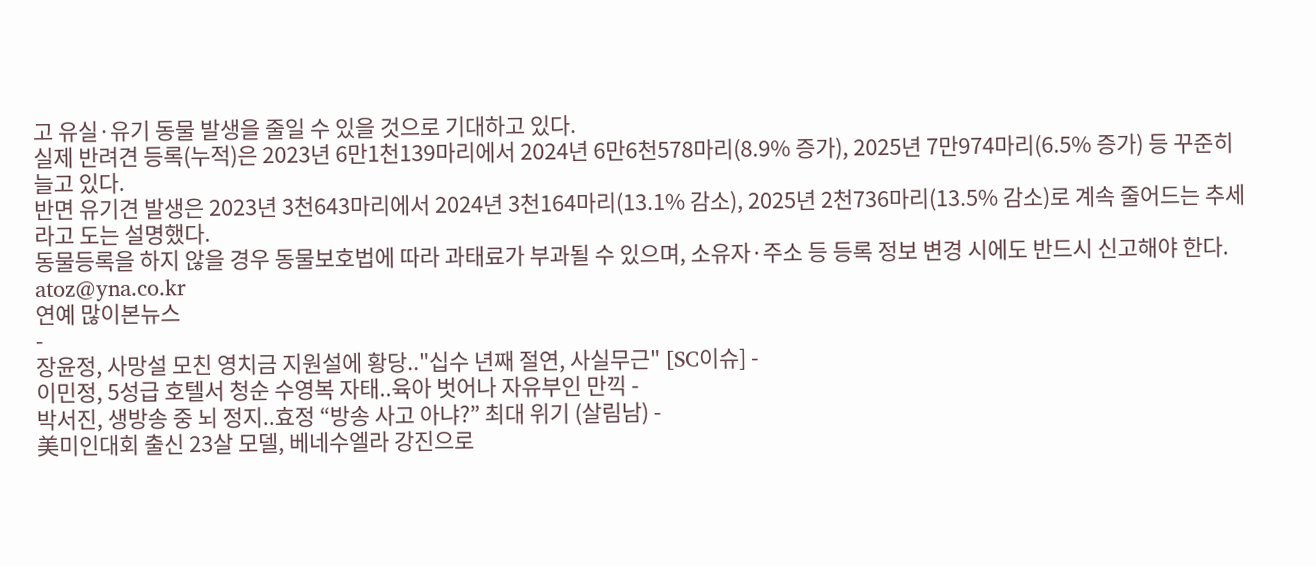고 유실·유기 동물 발생을 줄일 수 있을 것으로 기대하고 있다.
실제 반려견 등록(누적)은 2023년 6만1천139마리에서 2024년 6만6천578마리(8.9% 증가), 2025년 7만974마리(6.5% 증가) 등 꾸준히 늘고 있다.
반면 유기견 발생은 2023년 3천643마리에서 2024년 3천164마리(13.1% 감소), 2025년 2천736마리(13.5% 감소)로 계속 줄어드는 추세라고 도는 설명했다.
동물등록을 하지 않을 경우 동물보호법에 따라 과태료가 부과될 수 있으며, 소유자·주소 등 등록 정보 변경 시에도 반드시 신고해야 한다.
atoz@yna.co.kr
연예 많이본뉴스
-
장윤정, 사망설 모친 영치금 지원설에 황당.."십수 년째 절연, 사실무근" [SC이슈] -
이민정, 5성급 호텔서 청순 수영복 자태..육아 벗어나 자유부인 만끽 -
박서진, 생방송 중 뇌 정지..효정 “방송 사고 아냐?” 최대 위기 (살림남) -
美미인대회 출신 23살 모델, 베네수엘라 강진으로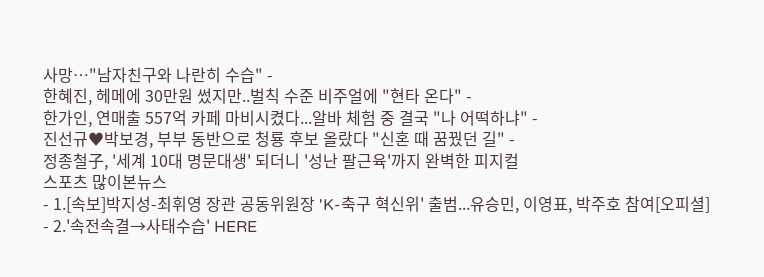사망…"남자친구와 나란히 수습" -
한혜진, 헤메에 30만원 썼지만..벌칙 수준 비주얼에 "현타 온다" -
한가인, 연매출 557억 카페 마비시켰다...알바 체험 중 결국 "나 어떡하냐" -
진선규♥박보경, 부부 동반으로 청룡 후보 올랐다 "신혼 때 꿈꿨던 길" -
정종철子, '세계 10대 명문대생' 되더니 '성난 팔근육'까지 완벽한 피지컬
스포츠 많이본뉴스
- 1.[속보]박지성-최휘영 장관 공동위원장 'K-축구 혁신위' 출범...유승민, 이영표, 박주호 참여[오피셜]
- 2.'속전속결→사태수습' HERE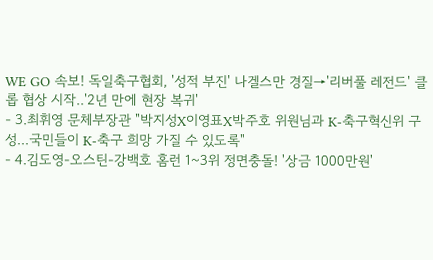WE GO 속보! 독일축구협회, '성적 부진' 나겔스만 경질→'리버풀 레전드' 클롭 협상 시작..'2년 만에 현장 복귀'
- 3.최휘영 문체부장관 "박지성X이영표X박주호 위원님과 K-축구혁신위 구성...국민들이 K-축구 희망 가질 수 있도록"
- 4.김도영-오스틴-강백호 홈런 1~3위 정면충돌! '상금 1000만원'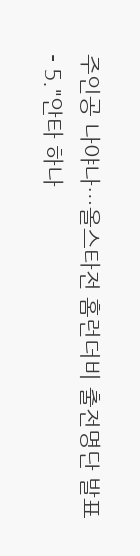주인공 나야나…올스타전 홈런더비 출전명단 발표
- 5."안타 하나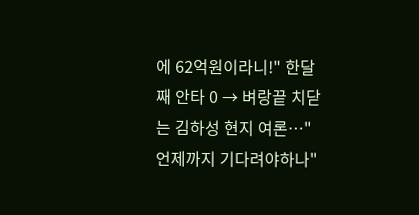에 62억원이라니!" 한달째 안타 0 → 벼랑끝 치닫는 김하성 현지 여론…"언제까지 기다려야하나"